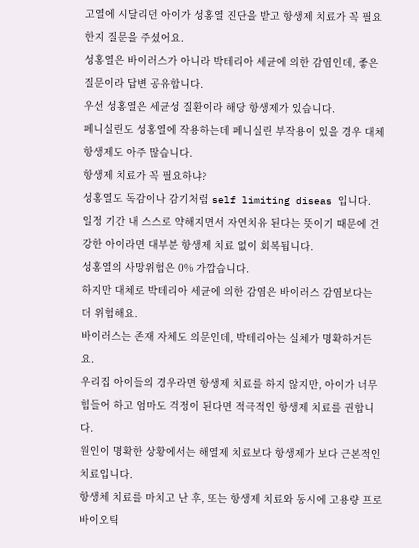고열에 시달리던 아이가 성홍열 진단을 받고 항생제 치료가 꼭 필요한지 질문을 주셨어요.
성홍열은 바이러스가 아니라 박테리아 세균에 의한 감염인데, 좋은 질문이라 답변 공유합니다.
우선 성홍열은 세균성 질환이라 해당 항생제가 있습니다.
페니실린도 성홍열에 작용하는데 페니실린 부작용이 있을 경우 대체 항생제도 아주 많습니다.
항생제 치료가 꼭 필요하냐?
성홍열도 독감이나 감기처럼 self limiting diseas 입니다.
일정 기간 내 스스로 약해지면서 자연치유 된다는 뜻이기 때문에 건강한 아이라면 대부분 항생제 치료 없이 회복됩니다.
성홍열의 사망위험은 0% 가깝습니다.
하지만 대체로 박테리아 세균에 의한 감염은 바이러스 감염보다는 더 위험해요.
바이러스는 존재 자체도 의문인데, 박테리아는 실체가 명확하거든요.
우리집 아이들의 경우라면 항생제 치료를 하지 않지만, 아이가 너무 힘들어 하고 엄마도 걱정이 된다면 적극적인 항생제 치료를 권합니다.
원인이 명확한 상황에서는 해열제 치료보다 항생제가 보다 근본적인 치료입니다.
항생체 치료를 마치고 난 후, 또는 항생제 치료와 동시에 고용량 프로바이오틱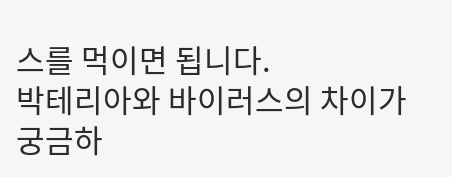스를 먹이면 됩니다.
박테리아와 바이러스의 차이가 궁금하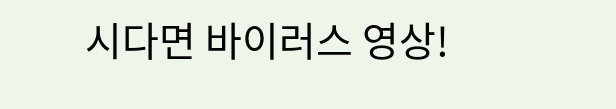시다면 바이러스 영상!